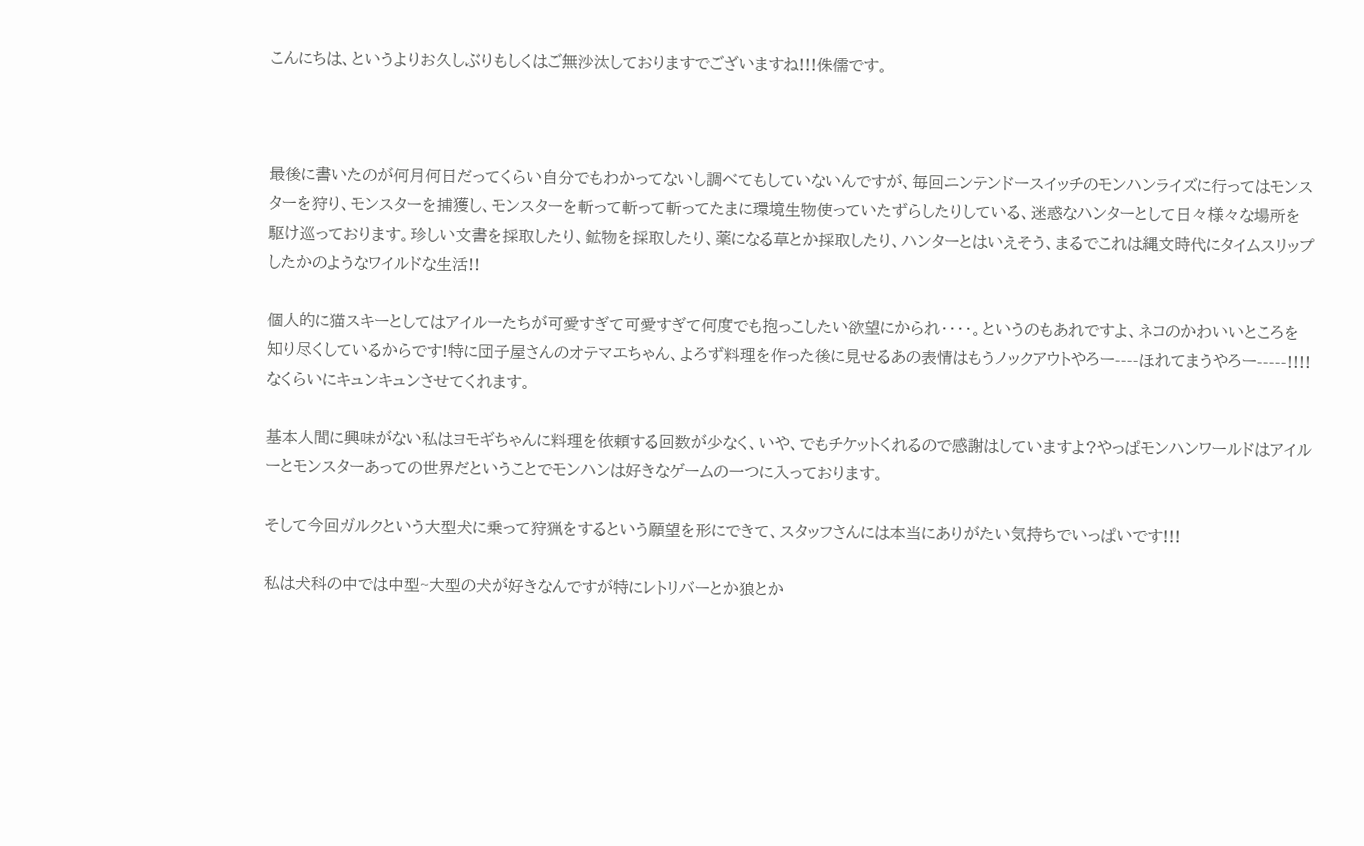こんにちは、というよりお久しぶりもしくはご無沙汰しておりますでございますね!!!侏儒です。



最後に書いたのが何月何日だってくらい自分でもわかってないし調べてもしていないんですが、毎回ニンテンドースイッチのモンハンライズに行ってはモンスターを狩り、モンスターを捕獲し、モンスターを斬って斬って斬ってたまに環境生物使っていたずらしたりしている、迷惑なハンターとして日々様々な場所を駆け巡っております。珍しい文書を採取したり、鉱物を採取したり、薬になる草とか採取したり、ハンターとはいえそう、まるでこれは縄文時代にタイムスリップしたかのようなワイルドな生活!!

個人的に猫スキーとしてはアイルーたちが可愛すぎて可愛すぎて何度でも抱っこしたい欲望にかられ・・・・。というのもあれですよ、ネコのかわいいところを知り尽くしているからです!特に団子屋さんのオテマエちゃん、よろず料理を作った後に見せるあの表情はもうノックアウトやろー----ほれてまうやろー-----!!!!なくらいにキュンキュンさせてくれます。

基本人間に興味がない私はヨモギちゃんに料理を依頼する回数が少なく、いや、でもチケットくれるので感謝はしていますよ?やっぱモンハンワールドはアイルーとモンスターあっての世界だということでモンハンは好きなゲームの一つに入っております。

そして今回ガルクという大型犬に乗って狩猟をするという願望を形にできて、スタッフさんには本当にありがたい気持ちでいっぱいです!!!

私は犬科の中では中型~大型の犬が好きなんですが特にレトリバーとか狼とか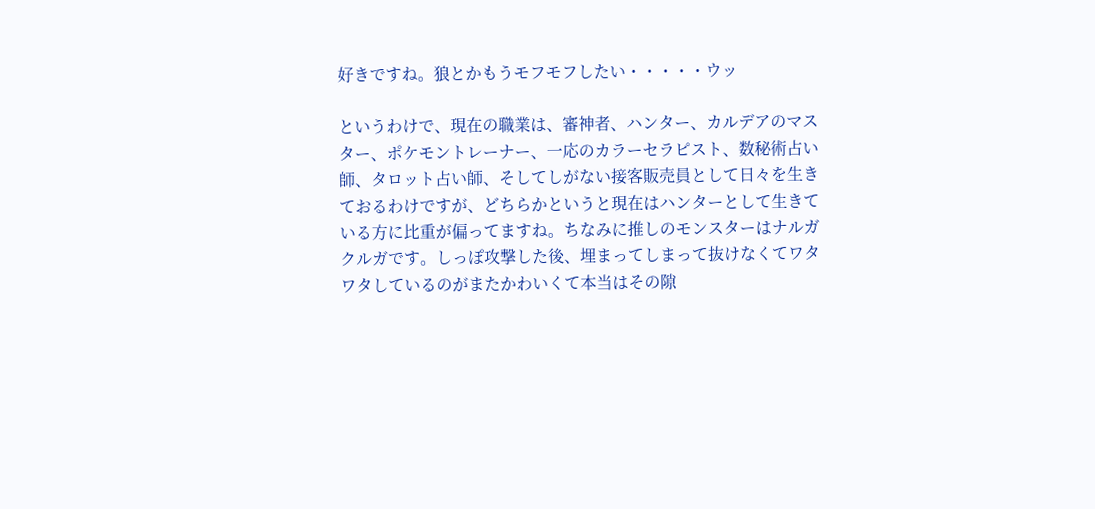好きですね。狼とかもうモフモフしたい・・・・・ウッ

というわけで、現在の職業は、審神者、ハンター、カルデアのマスター、ポケモントレーナー、一応のカラーセラピスト、数秘術占い師、タロット占い師、そしてしがない接客販売員として日々を生きておるわけですが、どちらかというと現在はハンターとして生きている方に比重が偏ってますね。ちなみに推しのモンスターはナルガクルガです。しっぽ攻撃した後、埋まってしまって抜けなくてワタワタしているのがまたかわいくて本当はその隙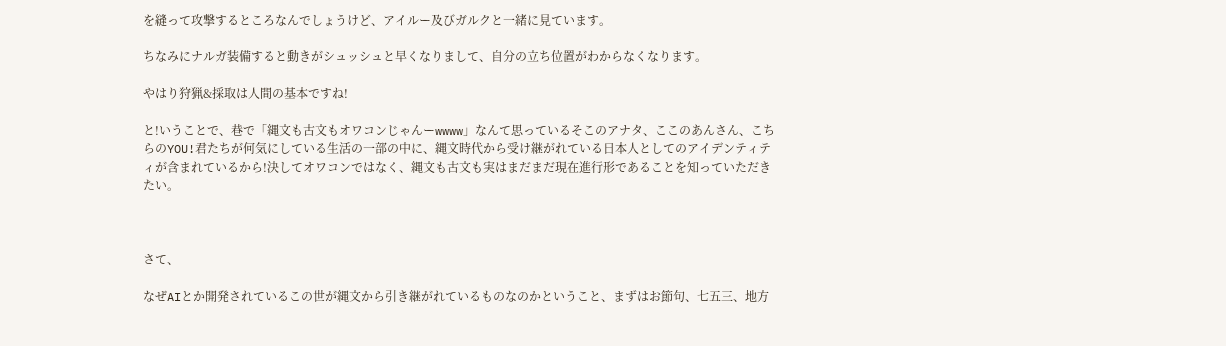を縫って攻撃するところなんでしょうけど、アイルー及びガルクと一緒に見ています。

ちなみにナルガ装備すると動きがシュッシュと早くなりまして、自分の立ち位置がわからなくなります。

やはり狩猟&採取は人間の基本ですね!

と!いうことで、巷で「縄文も古文もオワコンじゃんーwwww」なんて思っているそこのアナタ、ここのあんさん、こちらのYOU!君たちが何気にしている生活の一部の中に、縄文時代から受け継がれている日本人としてのアイデンティティが含まれているから!決してオワコンではなく、縄文も古文も実はまだまだ現在進行形であることを知っていただきたい。



さて、

なぜAIとか開発されているこの世が縄文から引き継がれているものなのかということ、まずはお節句、七五三、地方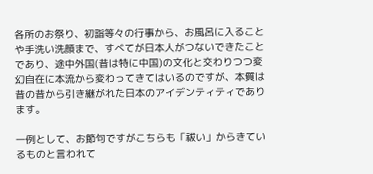各所のお祭り、初詣等々の行事から、お風呂に入ることや手洗い洗顔まで、すべてが日本人がつないできたことであり、途中外国(昔は特に中国)の文化と交わりつつ変幻自在に本流から変わってきてはいるのですが、本質は昔の昔から引き継がれた日本のアイデンティティであります。

一例として、お節句ですがこちらも「祓い」からきているものと言われて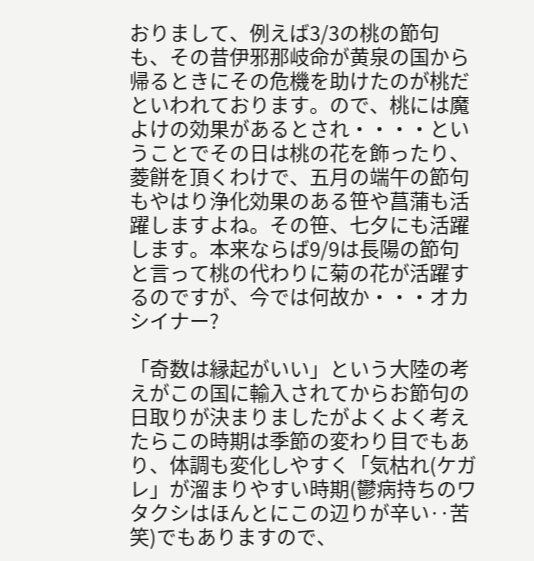おりまして、例えば3/3の桃の節句も、その昔伊邪那岐命が黄泉の国から帰るときにその危機を助けたのが桃だといわれております。ので、桃には魔よけの効果があるとされ・・・・ということでその日は桃の花を飾ったり、菱餅を頂くわけで、五月の端午の節句もやはり浄化効果のある笹や菖蒲も活躍しますよね。その笹、七夕にも活躍します。本来ならば9/9は長陽の節句と言って桃の代わりに菊の花が活躍するのですが、今では何故か・・・オカシイナー?

「奇数は縁起がいい」という大陸の考えがこの国に輸入されてからお節句の日取りが決まりましたがよくよく考えたらこの時期は季節の変わり目でもあり、体調も変化しやすく「気枯れ(ケガレ」が溜まりやすい時期(鬱病持ちのワタクシはほんとにこの辺りが辛い‥苦笑)でもありますので、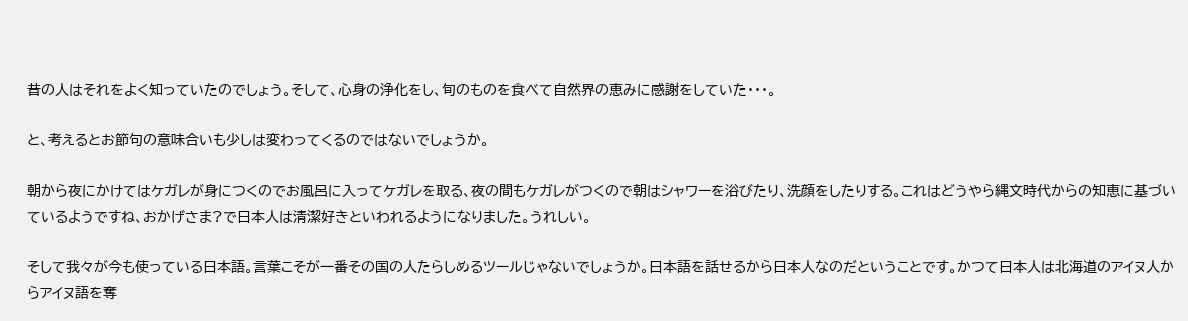昔の人はそれをよく知っていたのでしょう。そして、心身の浄化をし、旬のものを食べて自然界の恵みに感謝をしていた・・・。

と、考えるとお節句の意味合いも少しは変わってくるのではないでしょうか。

朝から夜にかけてはケガレが身につくのでお風呂に入ってケガレを取る、夜の間もケガレがつくので朝はシャワーを浴びたり、洗顔をしたりする。これはどうやら縄文時代からの知恵に基づいているようですね、おかげさま?で日本人は清潔好きといわれるようになりました。うれしい。

そして我々が今も使っている日本語。言葉こそが一番その国の人たらしめるツールじゃないでしょうか。日本語を話せるから日本人なのだということです。かつて日本人は北海道のアイヌ人からアイヌ語を奪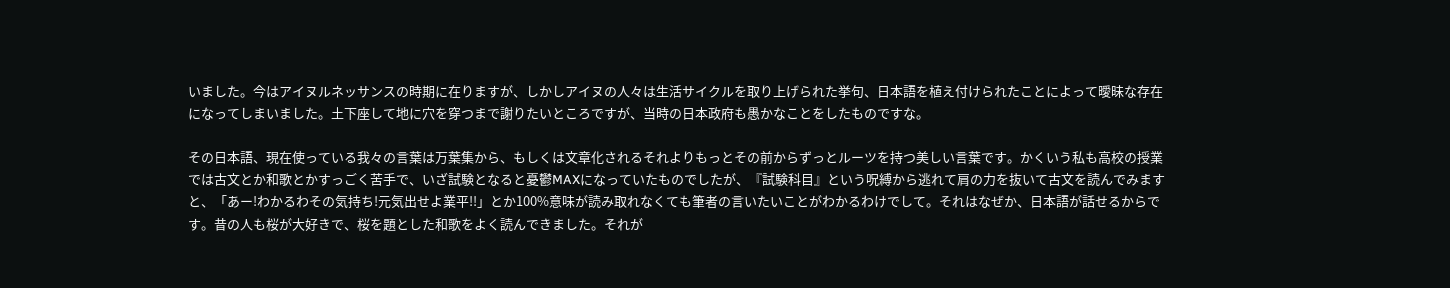いました。今はアイヌルネッサンスの時期に在りますが、しかしアイヌの人々は生活サイクルを取り上げられた挙句、日本語を植え付けられたことによって曖昧な存在になってしまいました。土下座して地に穴を穿つまで謝りたいところですが、当時の日本政府も愚かなことをしたものですな。

その日本語、現在使っている我々の言葉は万葉集から、もしくは文章化されるそれよりもっとその前からずっとルーツを持つ美しい言葉です。かくいう私も高校の授業では古文とか和歌とかすっごく苦手で、いざ試験となると憂鬱MAXになっていたものでしたが、『試験科目』という呪縛から逃れて肩の力を抜いて古文を読んでみますと、「あー!わかるわその気持ち!元気出せよ業平!!」とか100%意味が読み取れなくても筆者の言いたいことがわかるわけでして。それはなぜか、日本語が話せるからです。昔の人も桜が大好きで、桜を題とした和歌をよく読んできました。それが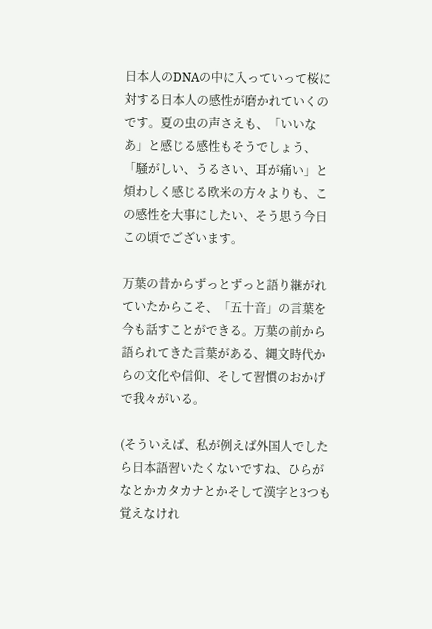日本人のDNAの中に入っていって桜に対する日本人の感性が磨かれていくのです。夏の虫の声さえも、「いいなあ」と感じる感性もそうでしょう、「騒がしい、うるさい、耳が痛い」と煩わしく感じる欧米の方々よりも、この感性を大事にしたい、そう思う今日この頃でございます。

万葉の昔からずっとずっと語り継がれていたからこそ、「五十音」の言葉を今も話すことができる。万葉の前から語られてきた言葉がある、縄文時代からの文化や信仰、そして習慣のおかげで我々がいる。

(そういえば、私が例えば外国人でしたら日本語習いたくないですね、ひらがなとかカタカナとかそして漢字と3つも覚えなけれ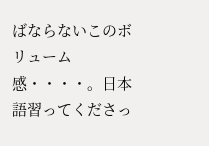ばならないこのボリューム感・・・・。日本語習ってくださっ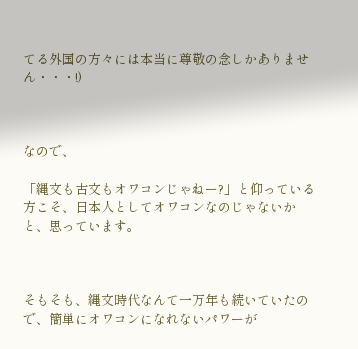てる外国の方々には本当に尊敬の念しかありません・・・!)



なので、

「縄文も古文もオワコンじゃねー?」と仰っている方こそ、日本人としてオワコンなのじゃないかと、思っています。



そもそも、縄文時代なんて一万年も続いていたので、簡単にオワコンになれないパワーが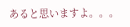あると思いますよ。。。